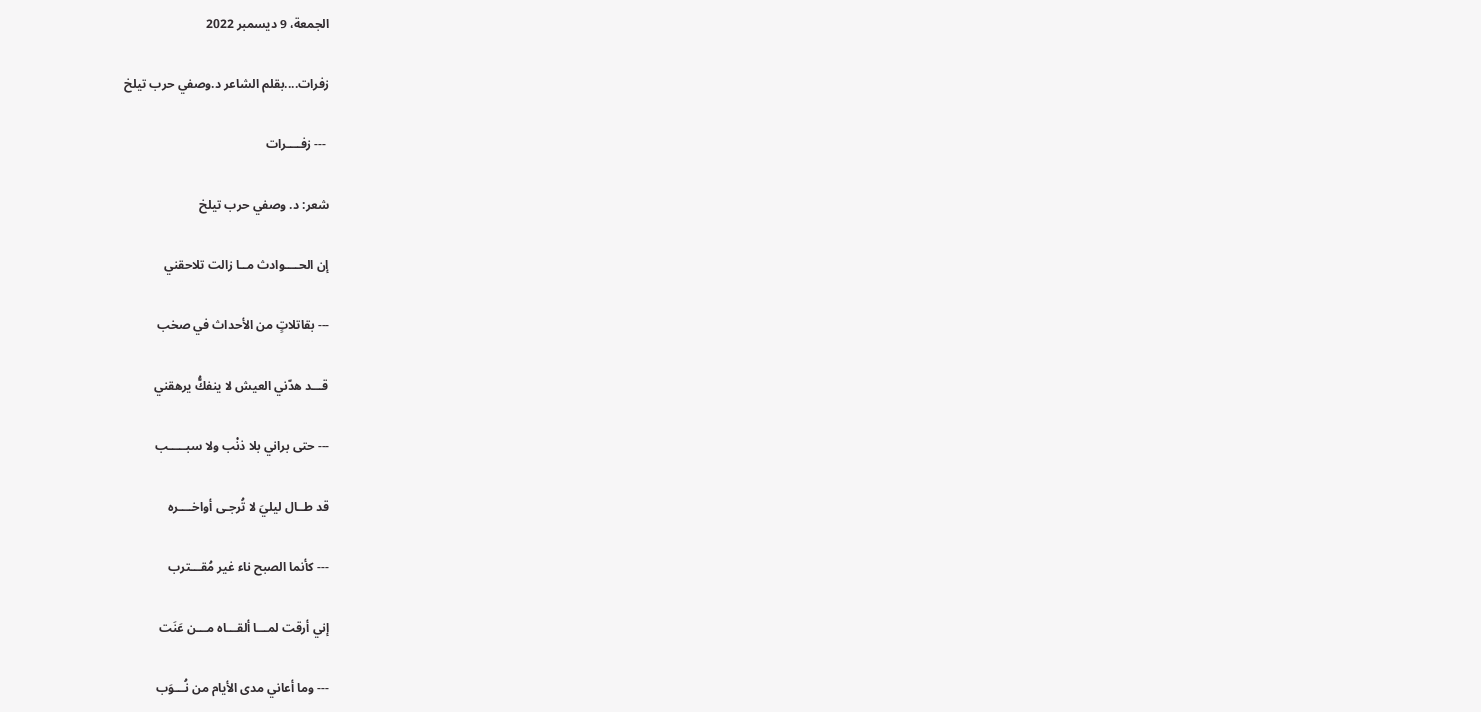الجمعة، 9 ديسمبر 2022

زفرات....بقلم الشاعر د.وصفي حرب تيلخ

 --- زفــــرات

شعر: د. وصفي حرب تيلخ

إن الحــــوادث مــا زالت تلاحقني

--- بقاتلاتٍ من الأحداث في صخب

قـــد هدّني العيش لا ينفكُّ يرهقني

--- حتى براني بلا ذنْب ولا سبـــــب

قد طــال ليليَ لا تُرجـى أواخــــره

--- كأنما الصبح ناء غير مُقـــترب

إني أرقت لمـــا ألقـــاه مـــن عَنَت

--- وما أعاني مدى الأيام من نُـــوَب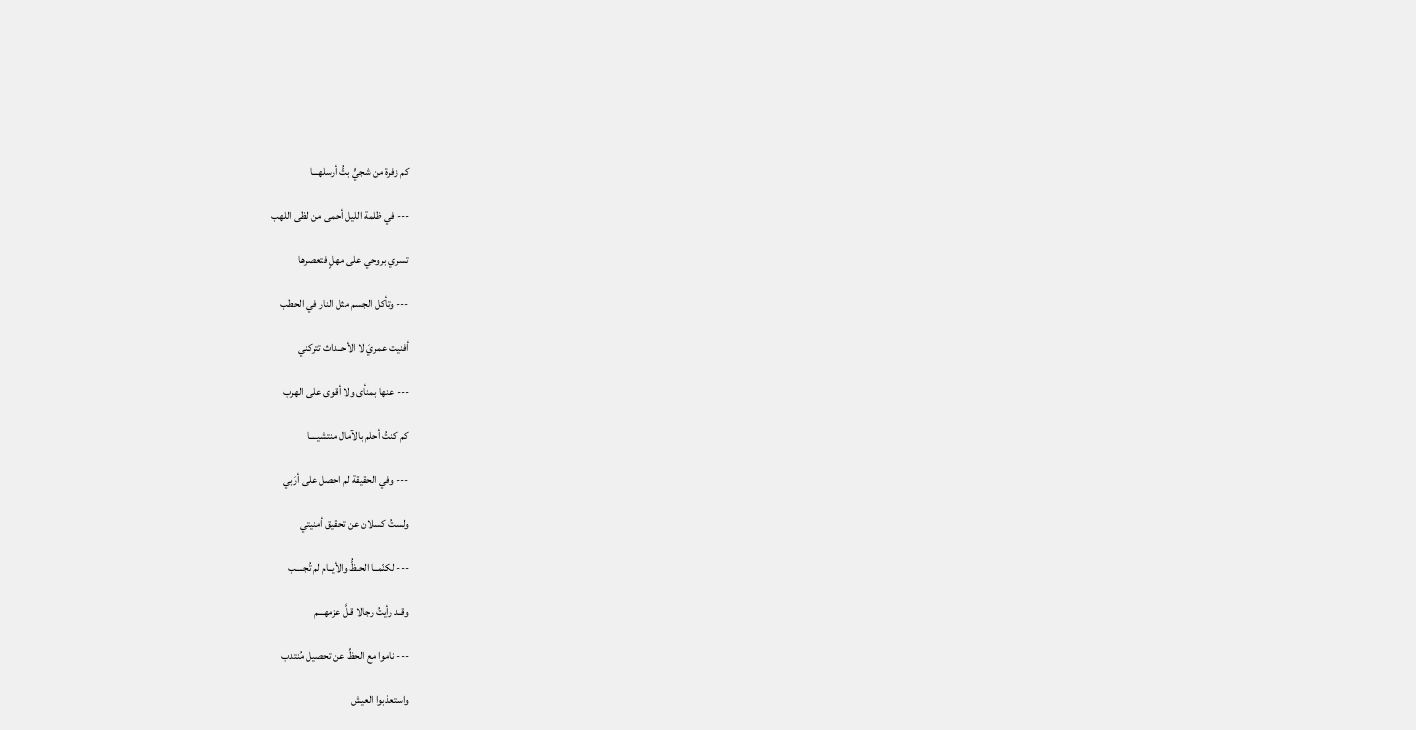كم زفرة من شجيٍّ بتُّ أرسلهـــا

--- في ظلمة الليل أحمى من لظى اللهب

تسري بروحي على مهلٍ فتعصرها

--- وتأكل الجسم مثل النار في الحطب

أفنيت عمريَ لا الأحــداث تتركني

--- عنها بمنأى ولا أقوى على الهرب

كم كنتُ أحلم بالآمال منتشيــــا

--- وفي الحقيقة لم احصل على أرَبي

ولستُ كسلان عن تحقيق أمنيتي

--- لكنّمــا الحـظُّ والأيــام لم تُجــــب

وقــد رأيتُ رجالا قـلَّ عزمهـــم

--- ناموا مع الحظِّ عن تحصيل مُنتدب

واستعذبوا العيش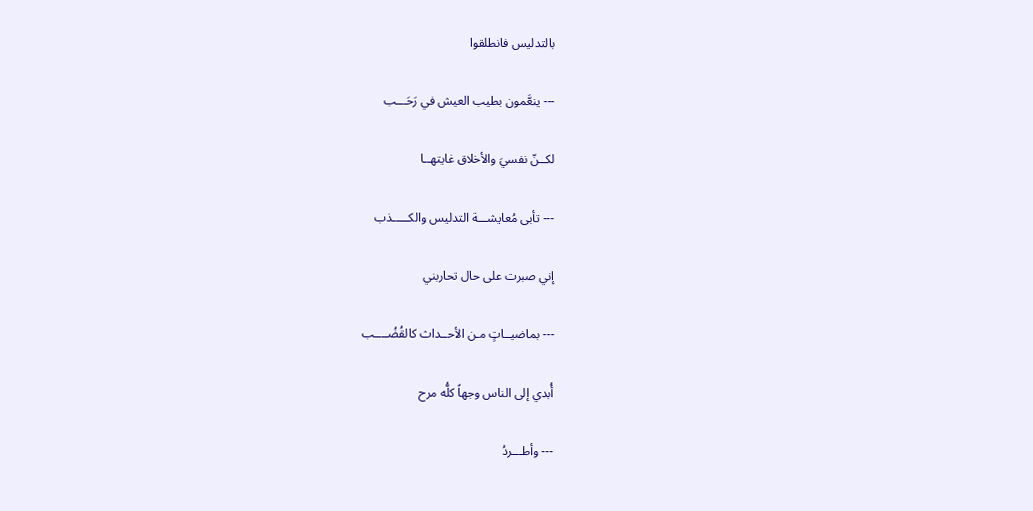بالتدليس فانطلقوا

--- ينعَّمون بطيب العيش في رَحَـــب

لكــنّ نفسيَ والأخلاق غايتهــا

--- تأبى مُعايشـــة التدليس والكـــــذب

إني صبرت على حال تحاربني

--- بماضيــاتٍ مـن الأحــداث كالقُضُــــب

أُبدي إلى الناس وجهاً كلُّه مرح

--- وأطـــردُ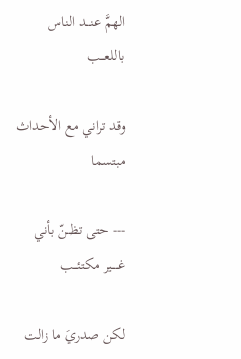الهمَّ عنـــد الناس باللعـــب

وقد تراني مع الأحداث مبتسما

--- حتى تظــنّ بأني غـــــير مكتئـــب

لكن صدريَ ما زالت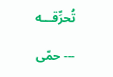تُحرِّقـــه

--- حمّى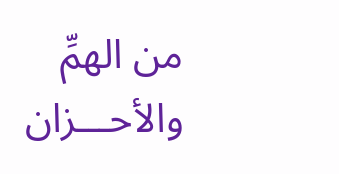من الهمِّ والأحـــزان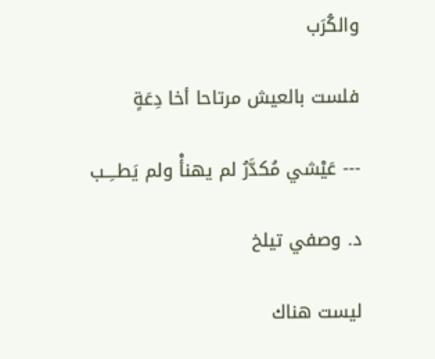والكُرَب

فلست بالعيش مرتاحا أخا دِعَةٍ

--- عَيْشي مُكدَّرُ لم يهنأْ ولم يَطــِــب

د. وصفي تيلخ

ليست هناك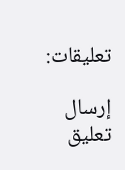تعليقات:

إرسال تعليق